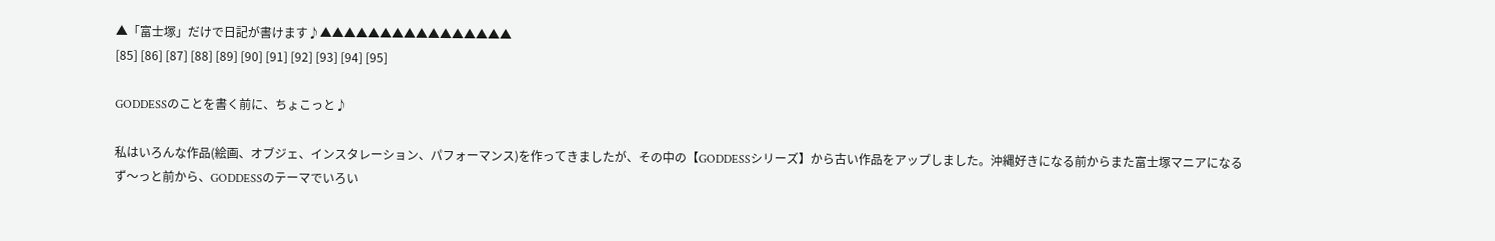▲「富士塚」だけで日記が書けます♪▲▲▲▲▲▲▲▲▲▲▲▲▲▲▲▲
[85] [86] [87] [88] [89] [90] [91] [92] [93] [94] [95]

GODDESSのことを書く前に、ちょこっと♪

私はいろんな作品(絵画、オブジェ、インスタレーション、パフォーマンス)を作ってきましたが、その中の【GODDESSシリーズ】から古い作品をアップしました。沖縄好きになる前からまた富士塚マニアになるず〜っと前から、GODDESSのテーマでいろい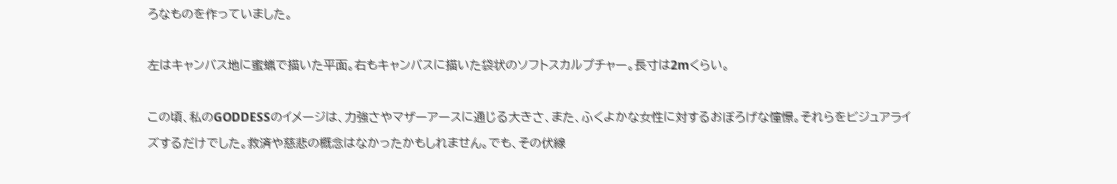ろなものを作っていました。

左はキャンバス地に蜜蝋で描いた平面。右もキャンバスに描いた袋状のソフトスカルプチャー。長寸は2mくらい。

この頃、私のGODDESSのイメージは、力強さやマザーアースに通じる大きさ、また、ふくよかな女性に対するおぼろげな憧憬。それらをビジュアライズするだけでした。救済や慈悲の概念はなかったかもしれません。でも、その伏線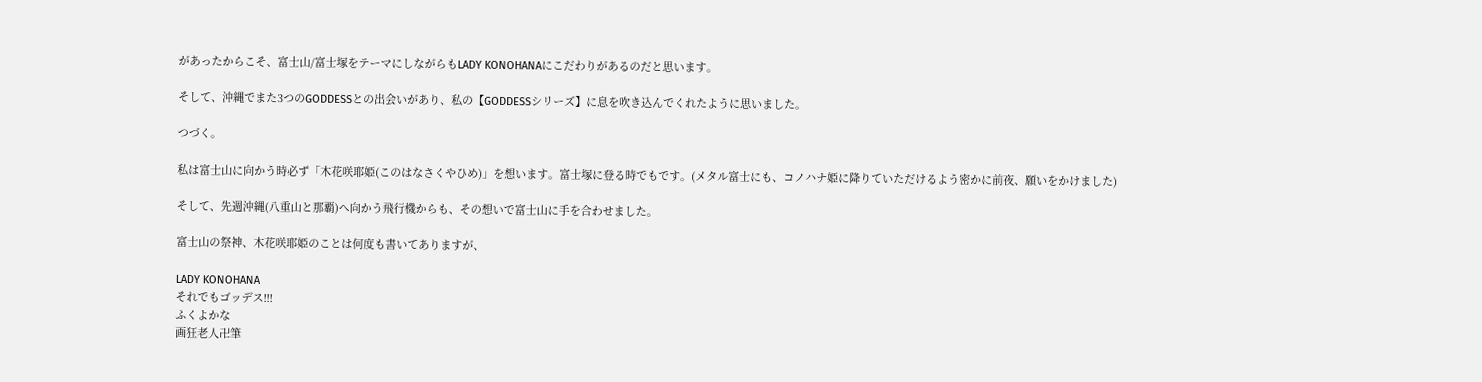があったからこそ、富士山/富士塚をテーマにしながらもLADY KONOHANAにこだわりがあるのだと思います。

そして、沖縄でまた3つのGODDESSとの出会いがあり、私の【GODDESSシリーズ】に息を吹き込んでくれたように思いました。

つづく。

私は富士山に向かう時必ず「木花咲耶姫(このはなさくやひめ)」を想います。富士塚に登る時でもです。(メタル富士にも、コノハナ姫に降りていただけるよう密かに前夜、願いをかけました)

そして、先週沖縄(八重山と那覇)へ向かう飛行機からも、その想いで富士山に手を合わせました。

富士山の祭神、木花咲耶姫のことは何度も書いてありますが、

LADY KONOHANA
それでもゴッデス!!!
ふくよかな
画狂老人卍筆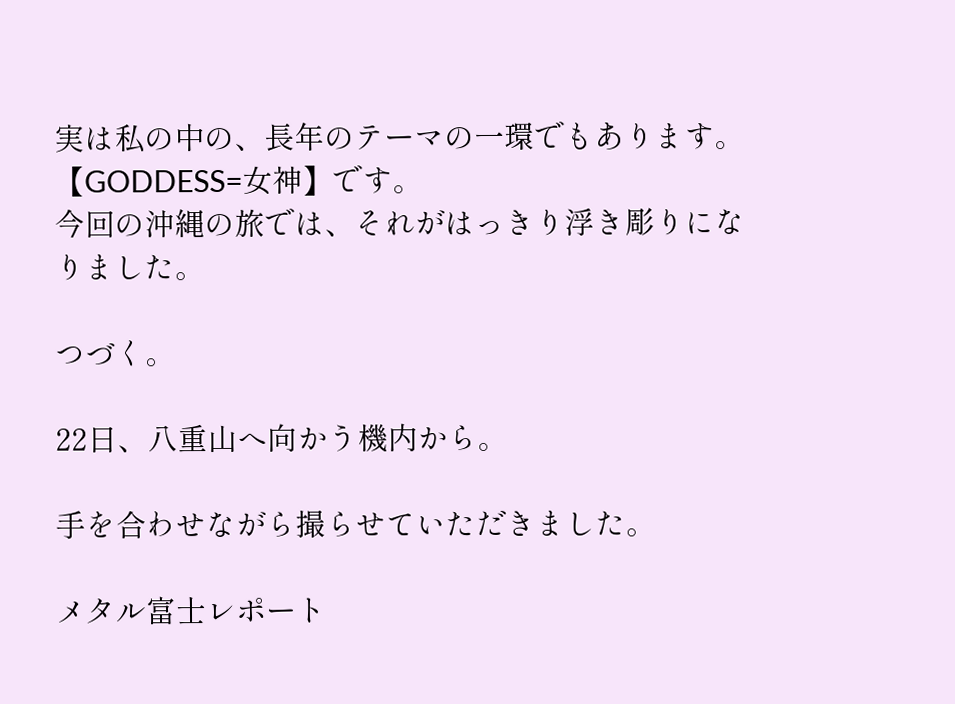実は私の中の、長年のテーマの一環でもあります。【GODDESS=女神】です。
今回の沖縄の旅では、それがはっきり浮き彫りになりました。

つづく。

22日、八重山へ向かう機内から。

手を合わせながら撮らせていただきました。

メタル富士レポート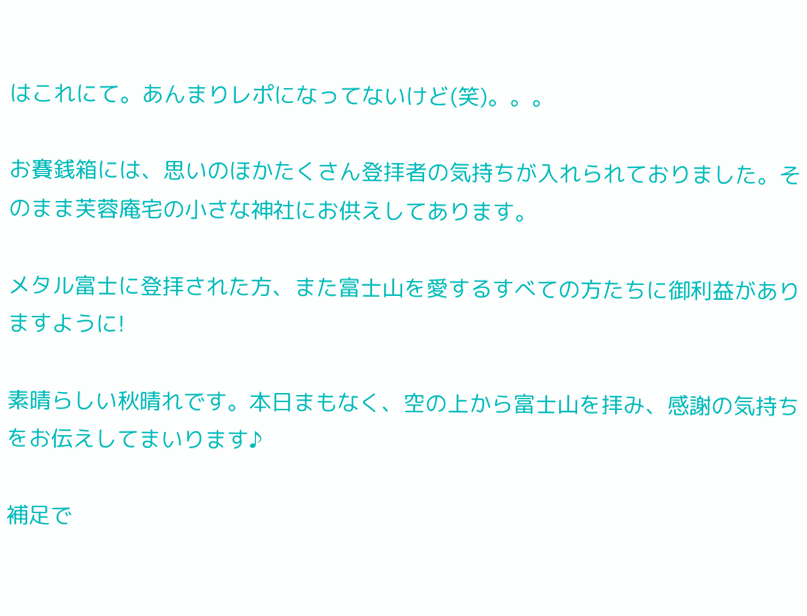はこれにて。あんまりレポになってないけど(笑)。。。

お賽銭箱には、思いのほかたくさん登拝者の気持ちが入れられておりました。そのまま芙蓉庵宅の小さな神社にお供えしてあります。

メタル富士に登拝された方、また富士山を愛するすべての方たちに御利益がありますように!

素晴らしい秋晴れです。本日まもなく、空の上から富士山を拝み、感謝の気持ちをお伝えしてまいります♪

補足で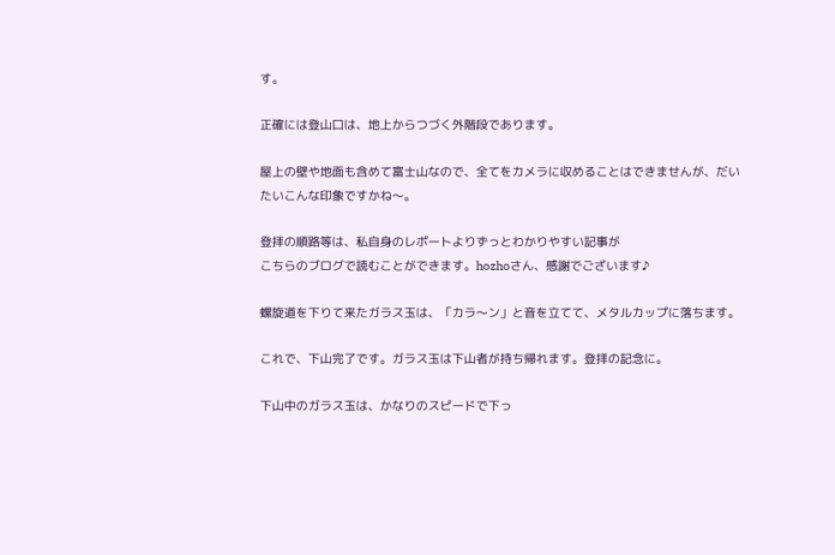す。

正確には登山口は、地上からつづく外階段であります。

屋上の壁や地面も含めて富士山なので、全てをカメラに収めることはできませんが、だいたいこんな印象ですかね〜。

登拝の順路等は、私自身のレポートよりずっとわかりやすい記事が
こちらのブログで読むことができます。hozhoさん、感謝でございます♪

螺旋道を下りて来たガラス玉は、「カラ〜ン」と音を立てて、メタルカップに落ちます。

これで、下山完了です。ガラス玉は下山者が持ち帰れます。登拝の記念に。

下山中のガラス玉は、かなりのスピードで下っ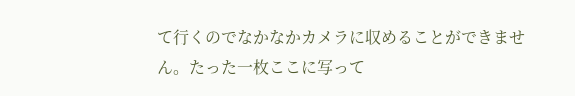て行くのでなかなかカメラに収めることができません。たった一枚ここに写って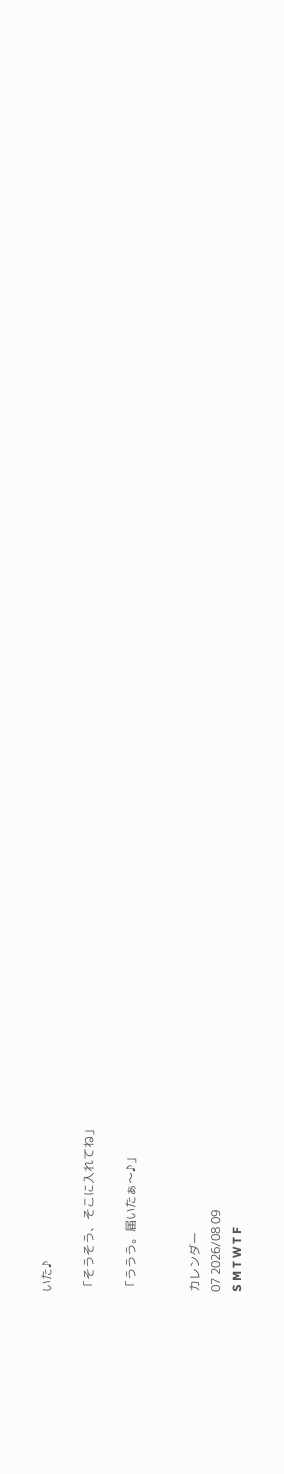いた♪

「そうそう、そこに入れてね」

「ううう。届いたぁ〜♪」


カレンダー
07 2026/08 09
S M T W T F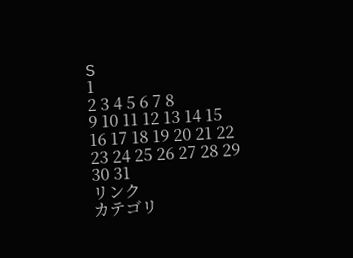S
1
2 3 4 5 6 7 8
9 10 11 12 13 14 15
16 17 18 19 20 21 22
23 24 25 26 27 28 29
30 31
リンク
カテゴリ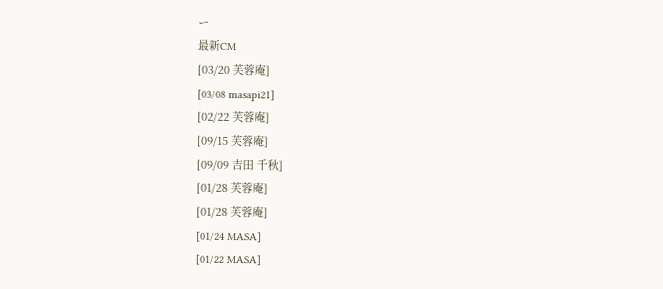ー
最新CM
[03/20 芙蓉庵]
[03/08 masapi21]
[02/22 芙蓉庵]
[09/15 芙蓉庵]
[09/09 吉田 千秋]
[01/28 芙蓉庵]
[01/28 芙蓉庵]
[01/24 MASA]
[01/22 MASA]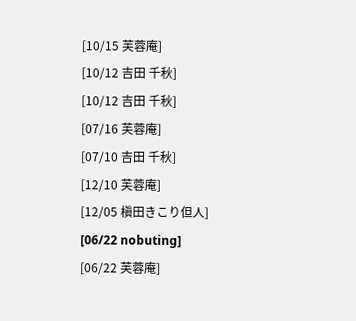[10/15 芙蓉庵]
[10/12 吉田 千秋]
[10/12 吉田 千秋]
[07/16 芙蓉庵]
[07/10 吉田 千秋]
[12/10 芙蓉庵]
[12/05 槇田きこり但人]
[06/22 nobuting]
[06/22 芙蓉庵]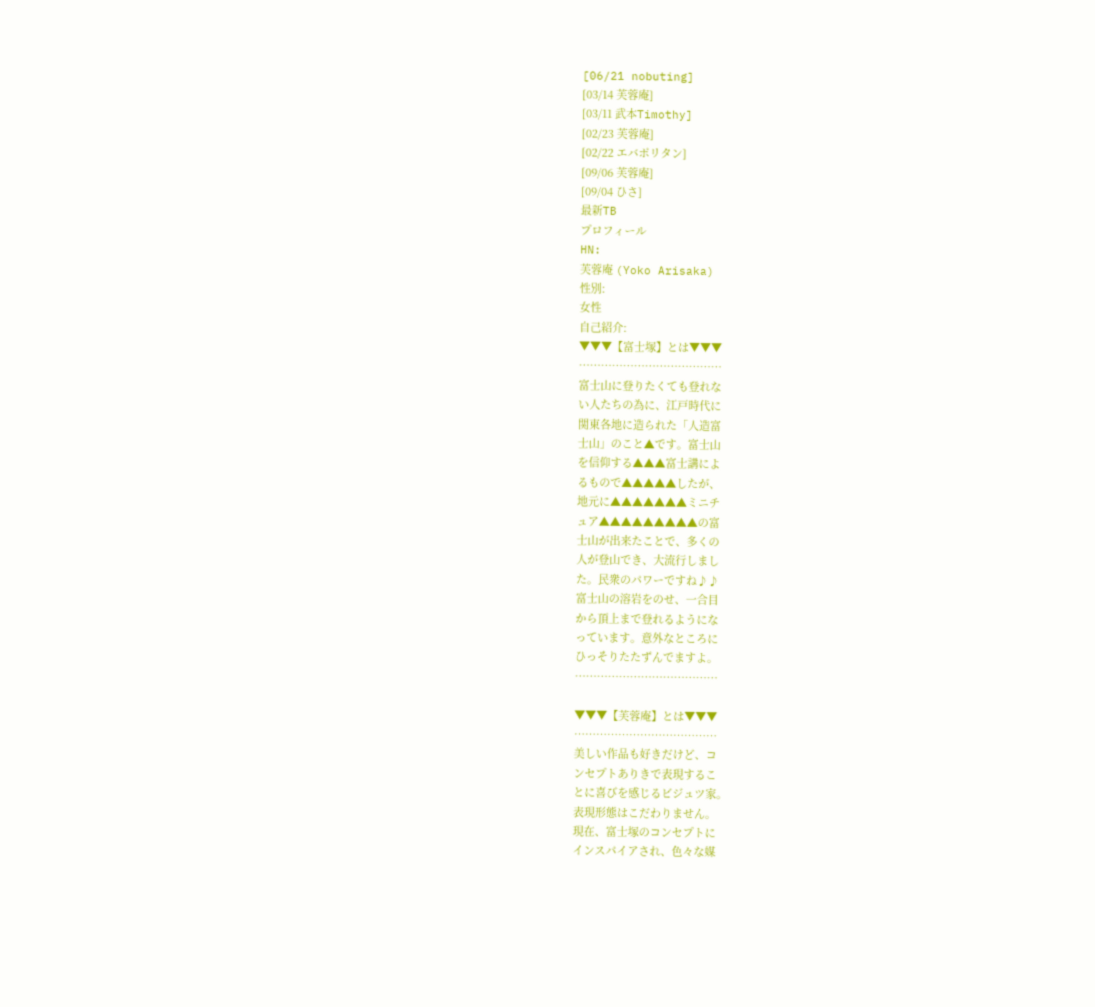[06/21 nobuting]
[03/14 芙蓉庵]
[03/11 武本Timothy]
[02/23 芙蓉庵]
[02/22 エバポリタン]
[09/06 芙蓉庵]
[09/04 ひさ]
最新TB
プロフィール
HN:
芙蓉庵 (Yoko Arisaka)
性別:
女性
自己紹介:
▼▼▼【富士塚】とは▼▼▼
…………………………………
富士山に登りたくても登れな
い人たちの為に、江戸時代に
関東各地に造られた「人造富
士山」のこと▲です。富士山
を信仰する▲▲▲富士講によ
るもので▲▲▲▲▲したが、
地元に▲▲▲▲▲▲▲ミニチ
ュア▲▲▲▲▲▲▲▲▲の富
士山が出来たことで、多くの
人が登山でき、大流行しまし
た。民衆のパワーですね♪♪
富士山の溶岩をのせ、一合目
から頂上まで登れるようにな
っています。意外なところに
ひっそりたたずんでますよ。
…………………………………

▼▼▼【芙蓉庵】とは▼▼▼
…………………………………
美しい作品も好きだけど、コ
ンセプトありきで表現するこ
とに喜びを感じるビジュツ家。
表現形態はこだわりません。
現在、富士塚のコンセプトに
インスパイアされ、色々な媒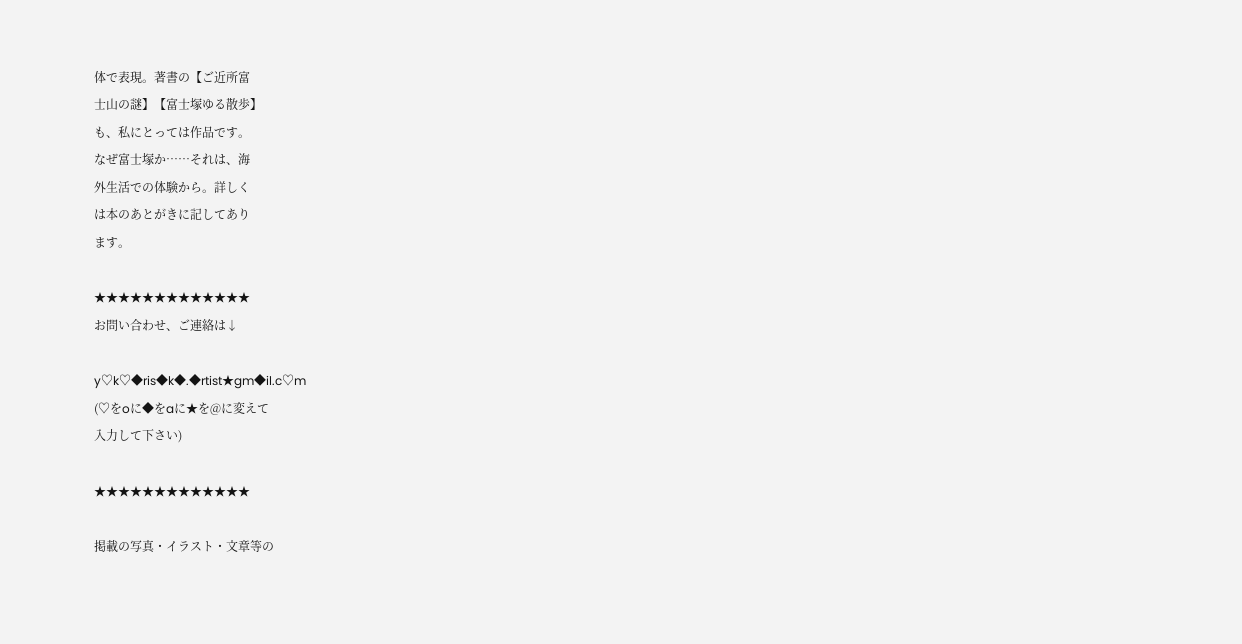体で表現。著書の【ご近所富
士山の謎】【富士塚ゆる散歩】
も、私にとっては作品です。
なぜ富士塚か……それは、海
外生活での体験から。詳しく
は本のあとがきに記してあり
ます。

★★★★★★★★★★★★★
お問い合わせ、ご連絡は↓

y♡k♡◆ris◆k◆.◆rtist★gm◆il.c♡m
(♡をoに◆をaに★を@に変えて
入力して下さい)

★★★★★★★★★★★★★

掲載の写真・イラスト・文章等の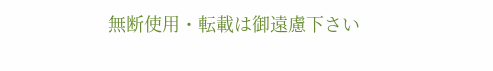無断使用・転載は御遠慮下さい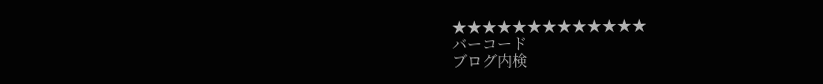★★★★★★★★★★★★★
バーコード
ブログ内検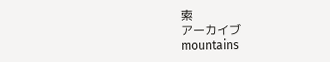索
アーカイブ
mountains